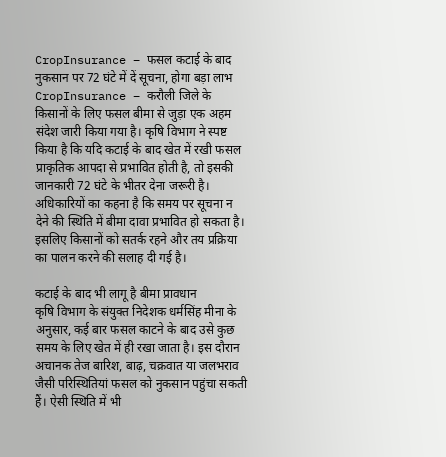CropInsurance – फसल कटाई के बाद नुकसान पर 72 घंटे में दें सूचना, होगा बड़ा लाभ
CropInsurance – करौली जिले के किसानों के लिए फसल बीमा से जुड़ा एक अहम संदेश जारी किया गया है। कृषि विभाग ने स्पष्ट किया है कि यदि कटाई के बाद खेत में रखी फसल प्राकृतिक आपदा से प्रभावित होती है, तो इसकी जानकारी 72 घंटे के भीतर देना जरूरी है। अधिकारियों का कहना है कि समय पर सूचना न देने की स्थिति में बीमा दावा प्रभावित हो सकता है। इसलिए किसानों को सतर्क रहने और तय प्रक्रिया का पालन करने की सलाह दी गई है।

कटाई के बाद भी लागू है बीमा प्रावधान
कृषि विभाग के संयुक्त निदेशक धर्मसिंह मीना के अनुसार, कई बार फसल काटने के बाद उसे कुछ समय के लिए खेत में ही रखा जाता है। इस दौरान अचानक तेज बारिश, बाढ़, चक्रवात या जलभराव जैसी परिस्थितियां फसल को नुकसान पहुंचा सकती हैं। ऐसी स्थिति में भी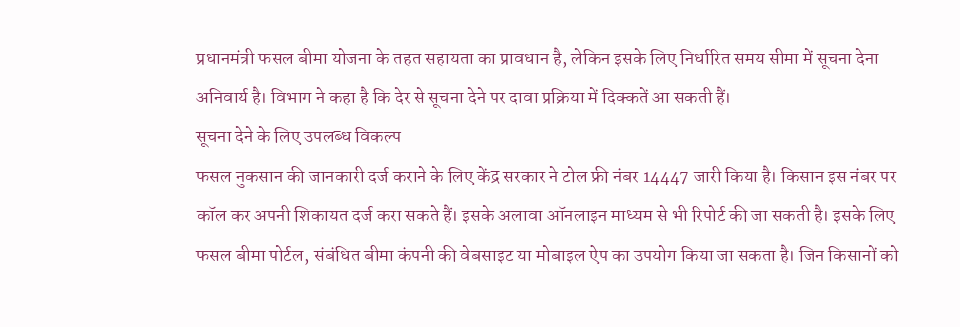प्रधानमंत्री फसल बीमा योजना के तहत सहायता का प्रावधान है, लेकिन इसके लिए निर्धारित समय सीमा में सूचना देना अनिवार्य है। विभाग ने कहा है कि देर से सूचना देने पर दावा प्रक्रिया में दिक्कतें आ सकती हैं।
सूचना देने के लिए उपलब्ध विकल्प
फसल नुकसान की जानकारी दर्ज कराने के लिए केंद्र सरकार ने टोल फ्री नंबर 14447 जारी किया है। किसान इस नंबर पर कॉल कर अपनी शिकायत दर्ज करा सकते हैं। इसके अलावा ऑनलाइन माध्यम से भी रिपोर्ट की जा सकती है। इसके लिए फसल बीमा पोर्टल, संबंधित बीमा कंपनी की वेबसाइट या मोबाइल ऐप का उपयोग किया जा सकता है। जिन किसानों को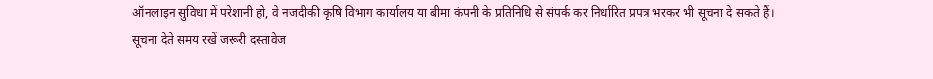ऑनलाइन सुविधा में परेशानी हो, वे नजदीकी कृषि विभाग कार्यालय या बीमा कंपनी के प्रतिनिधि से संपर्क कर निर्धारित प्रपत्र भरकर भी सूचना दे सकते हैं।
सूचना देते समय रखें जरूरी दस्तावेज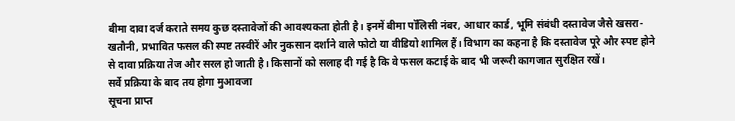बीमा दावा दर्ज कराते समय कुछ दस्तावेजों की आवश्यकता होती है। इनमें बीमा पॉलिसी नंबर, आधार कार्ड, भूमि संबंधी दस्तावेज जैसे खसरा-खतौनी, प्रभावित फसल की स्पष्ट तस्वीरें और नुकसान दर्शाने वाले फोटो या वीडियो शामिल हैं। विभाग का कहना है कि दस्तावेज पूरे और स्पष्ट होने से दावा प्रक्रिया तेज और सरल हो जाती है। किसानों को सलाह दी गई है कि वे फसल कटाई के बाद भी जरूरी कागजात सुरक्षित रखें।
सर्वे प्रक्रिया के बाद तय होगा मुआवजा
सूचना प्राप्त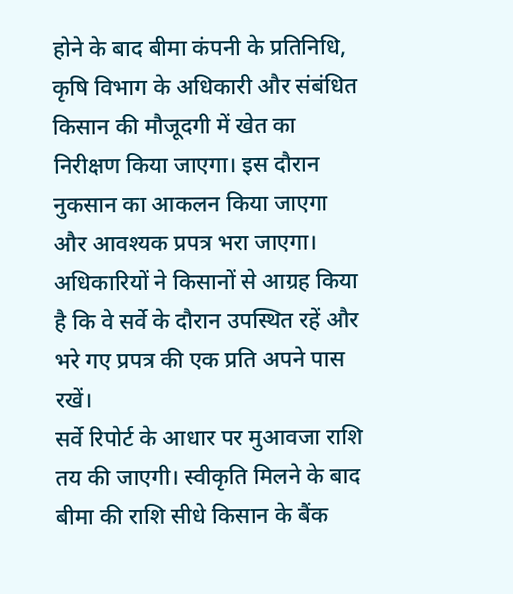होने के बाद बीमा कंपनी के प्रतिनिधि, कृषि विभाग के अधिकारी और संबंधित किसान की मौजूदगी में खेत का निरीक्षण किया जाएगा। इस दौरान नुकसान का आकलन किया जाएगा और आवश्यक प्रपत्र भरा जाएगा। अधिकारियों ने किसानों से आग्रह किया है कि वे सर्वे के दौरान उपस्थित रहें और भरे गए प्रपत्र की एक प्रति अपने पास रखें।
सर्वे रिपोर्ट के आधार पर मुआवजा राशि तय की जाएगी। स्वीकृति मिलने के बाद बीमा की राशि सीधे किसान के बैंक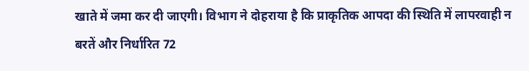खाते में जमा कर दी जाएगी। विभाग ने दोहराया है कि प्राकृतिक आपदा की स्थिति में लापरवाही न बरतें और निर्धारित 72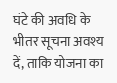घंटे की अवधि के भीतर सूचना अवश्य दें, ताकि योजना का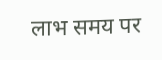लाभ समय पर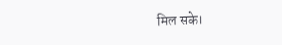मिल सके।